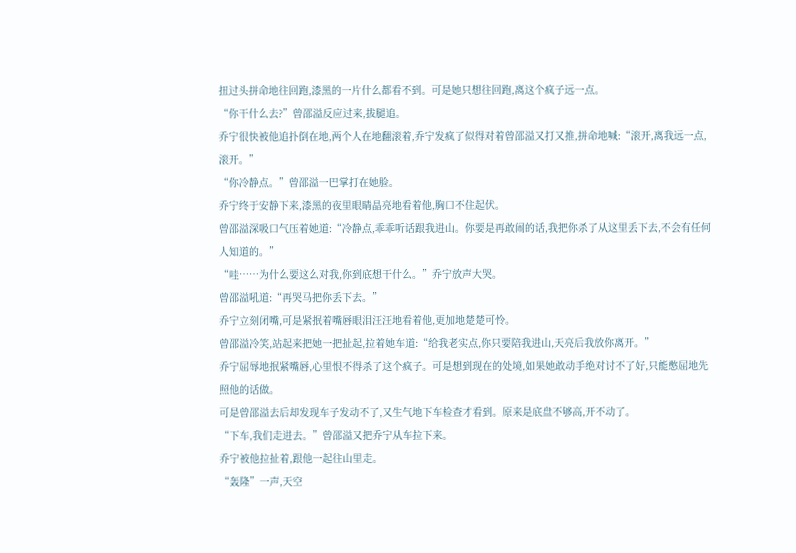扭过头拼命地往回跑,漆黑的一片什么都看不到。可是她只想往回跑,离这个疯子远一点。
“你干什么去?”曾邵溢反应过来,拔腿追。
乔宁很快被他追扑倒在地,两个人在地翻滚着,乔宁发疯了似得对着曾邵溢又打又推,拼命地喊:“滚开,离我远一点,滚开。”
“你冷静点。”曾邵溢一巴掌打在她脸。
乔宁终于安静下来,漆黑的夜里眼睛晶亮地看着他,胸口不住起伏。
曾邵溢深吸口气压着她道:“冷静点,乖乖听话跟我进山。你要是再敢闹的话,我把你杀了从这里丢下去,不会有任何人知道的。”
“哇……为什么要这么对我,你到底想干什么。”乔宁放声大哭。
曾邵溢吼道:“再哭马把你丢下去。”
乔宁立刻闭嘴,可是紧抿着嘴唇眼泪汪汪地看着他,更加地楚楚可怜。
曾邵溢冷笑,站起来把她一把扯起,拉着她车道:“给我老实点,你只要陪我进山,天亮后我放你离开。”
乔宁屈辱地抿紧嘴唇,心里恨不得杀了这个疯子。可是想到现在的处境,如果她敢动手绝对讨不了好,只能憋屈地先照他的话做。
可是曾邵溢去后却发现车子发动不了,又生气地下车检查才看到。原来是底盘不够高,开不动了。
“下车,我们走进去。”曾邵溢又把乔宁从车拉下来。
乔宁被他拉扯着,跟他一起往山里走。
“轰隆”一声,天空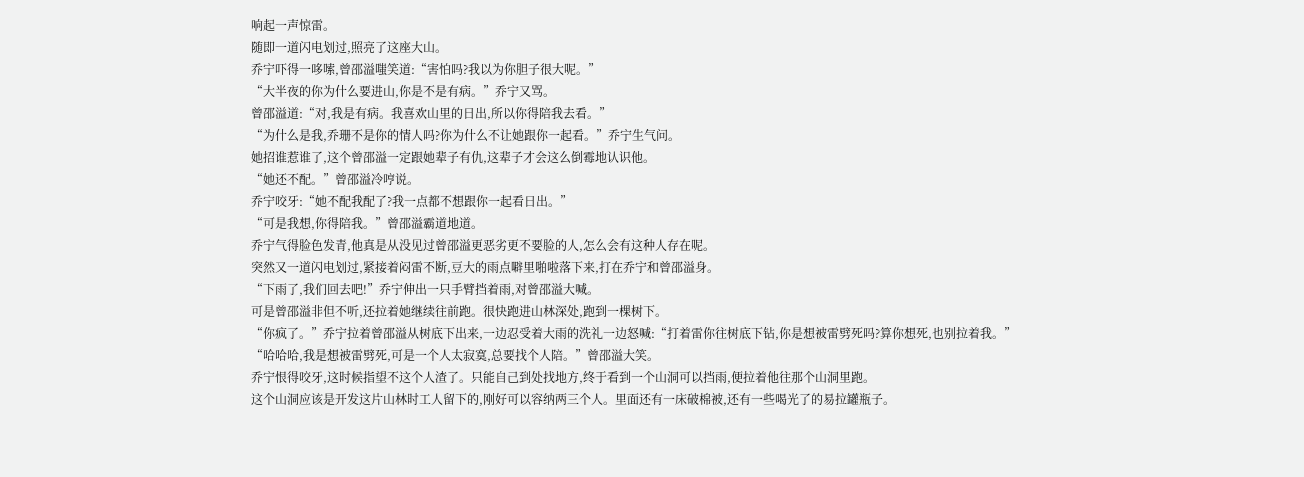响起一声惊雷。
随即一道闪电划过,照亮了这座大山。
乔宁吓得一哆嗦,曾邵溢嗤笑道:“害怕吗?我以为你胆子很大呢。”
“大半夜的你为什么要进山,你是不是有病。”乔宁又骂。
曾邵溢道:“对,我是有病。我喜欢山里的日出,所以你得陪我去看。”
“为什么是我,乔珊不是你的情人吗?你为什么不让她跟你一起看。”乔宁生气问。
她招谁惹谁了,这个曾邵溢一定跟她辈子有仇,这辈子才会这么倒霉地认识他。
“她还不配。”曾邵溢冷哼说。
乔宁咬牙:“她不配我配了?我一点都不想跟你一起看日出。”
“可是我想,你得陪我。”曾邵溢霸道地道。
乔宁气得脸色发青,他真是从没见过曾邵溢更恶劣更不要脸的人,怎么会有这种人存在呢。
突然又一道闪电划过,紧接着闷雷不断,豆大的雨点噼里啪啦落下来,打在乔宁和曾邵溢身。
“下雨了,我们回去吧!”乔宁伸出一只手臂挡着雨,对曾邵溢大喊。
可是曾邵溢非但不听,还拉着她继续往前跑。很快跑进山林深处,跑到一棵树下。
“你疯了。”乔宁拉着曾邵溢从树底下出来,一边忍受着大雨的洗礼一边怒喊:“打着雷你往树底下钻,你是想被雷劈死吗?算你想死,也别拉着我。”
“哈哈哈,我是想被雷劈死,可是一个人太寂寞,总要找个人陪。”曾邵溢大笑。
乔宁恨得咬牙,这时候指望不这个人渣了。只能自己到处找地方,终于看到一个山洞可以挡雨,便拉着他往那个山洞里跑。
这个山洞应该是开发这片山林时工人留下的,刚好可以容纳两三个人。里面还有一床破棉被,还有一些喝光了的易拉罐瓶子。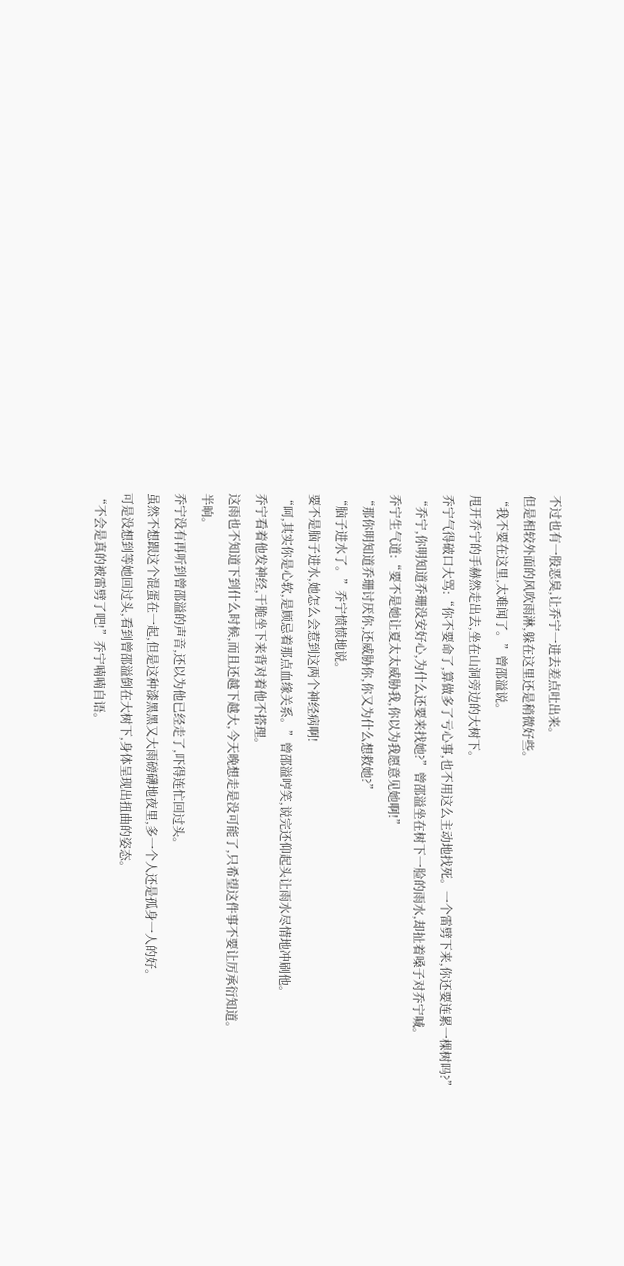不过也有一股恶臭,让乔宁一进去差点吐出来。
但是相较外面的风吹雨淋,躲在这里还是稍微好些。
“我不要在这里,太难闻了。”曾邵溢说。
甩开乔宁的手赫然走出去,坐在山洞旁边的大树下。
乔宁气得破口大骂:“你不要命了,算做多了亏心事,也不用这么主动地找死。一个雷劈下来,你还要连累一棵树吗?”
“乔宁,你明知道乔珊没安好心,为什么还要来找她?”曾邵溢坐在树下一脸的雨水,却扯着嗓子对乔宁喊。
乔宁生气道:“要不是她让夏太太威胁我,你以为我愿意见她啊!”
“那你明知道乔珊讨厌你,还威胁你,你又为什么想救她?”
“脑子进水了。”乔宁愤愤地说。
要不是脑子进水,她怎么会惹到这两个神经病啊!
“呵,其实你是心软,是顾忌着那点血缘关系。”曾邵溢哼笑,说完还仰起头让雨水尽情地冲刷他。
乔宁看着他发神经,干脆坐下来背对着他不搭理。
这雨也不知道下到什么时候,而且还越下越大,今天晚想走是没可能了,只希望这件事不要让厉承衍知道。
半晌。
乔宁没有再听到曾邵溢的声音,还以为他已经走了,吓得连忙回过头。
虽然不想跟这个混蛋在一起,但是这种漆黑黑又大雨磅礴地夜里,多一个人还是孤身一人的好。
可是没想到等她回过头,看到曾邵溢倒在大树下,身体呈现出扭曲的姿态。
“不会是真的被雷劈了吧!”乔宁喃喃自语。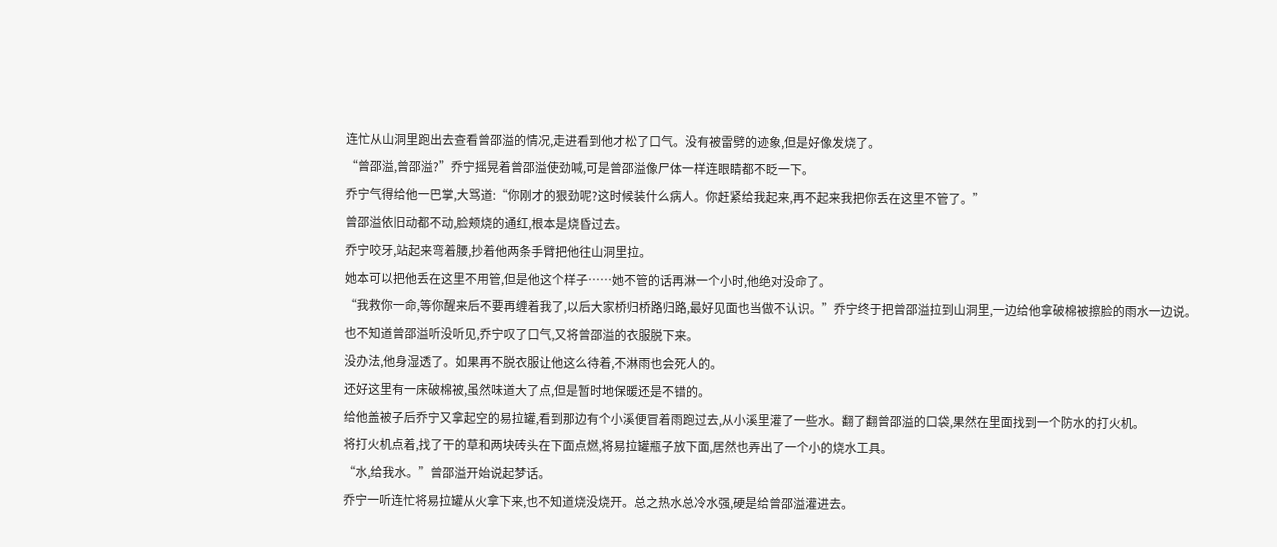连忙从山洞里跑出去查看曾邵溢的情况,走进看到他才松了口气。没有被雷劈的迹象,但是好像发烧了。
“曾邵溢,曾邵溢?”乔宁摇晃着曾邵溢使劲喊,可是曾邵溢像尸体一样连眼睛都不眨一下。
乔宁气得给他一巴掌,大骂道:“你刚才的狠劲呢?这时候装什么病人。你赶紧给我起来,再不起来我把你丢在这里不管了。”
曾邵溢依旧动都不动,脸颊烧的通红,根本是烧昏过去。
乔宁咬牙,站起来弯着腰,抄着他两条手臂把他往山洞里拉。
她本可以把他丢在这里不用管,但是他这个样子……她不管的话再淋一个小时,他绝对没命了。
“我救你一命,等你醒来后不要再缠着我了,以后大家桥归桥路归路,最好见面也当做不认识。”乔宁终于把曾邵溢拉到山洞里,一边给他拿破棉被擦脸的雨水一边说。
也不知道曾邵溢听没听见,乔宁叹了口气,又将曾邵溢的衣服脱下来。
没办法,他身湿透了。如果再不脱衣服让他这么待着,不淋雨也会死人的。
还好这里有一床破棉被,虽然味道大了点,但是暂时地保暖还是不错的。
给他盖被子后乔宁又拿起空的易拉罐,看到那边有个小溪便冒着雨跑过去,从小溪里灌了一些水。翻了翻曾邵溢的口袋,果然在里面找到一个防水的打火机。
将打火机点着,找了干的草和两块砖头在下面点燃,将易拉罐瓶子放下面,居然也弄出了一个小的烧水工具。
“水,给我水。”曾邵溢开始说起梦话。
乔宁一听连忙将易拉罐从火拿下来,也不知道烧没烧开。总之热水总冷水强,硬是给曾邵溢灌进去。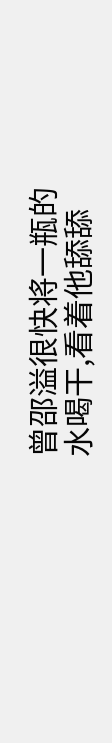曾邵溢很快将一瓶的水喝干,看着他舔舔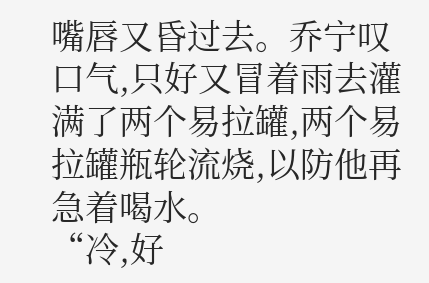嘴唇又昏过去。乔宁叹口气,只好又冒着雨去灌满了两个易拉罐,两个易拉罐瓶轮流烧,以防他再急着喝水。
“冷,好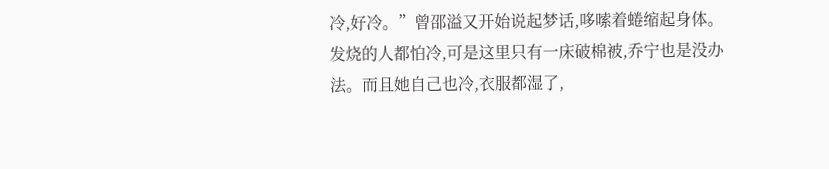冷,好冷。”曾邵溢又开始说起梦话,哆嗦着蜷缩起身体。
发烧的人都怕冷,可是这里只有一床破棉被,乔宁也是没办法。而且她自己也冷,衣服都湿了,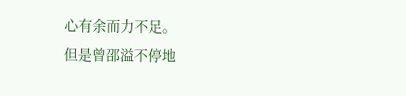心有余而力不足。
但是曾邵溢不停地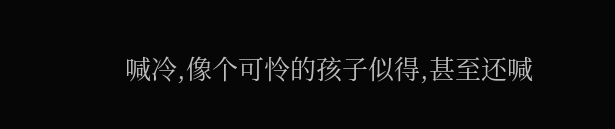喊冷,像个可怜的孩子似得,甚至还喊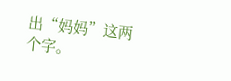出“妈妈”这两个字。